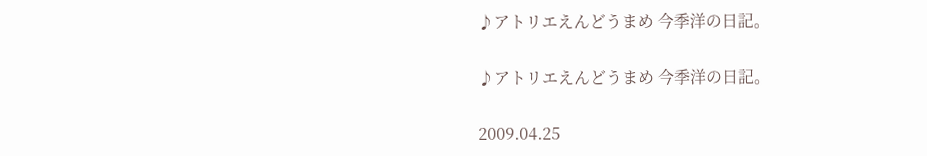♪アトリエえんどうまめ 今季洋の日記。

♪アトリエえんどうまめ 今季洋の日記。

2009.04.25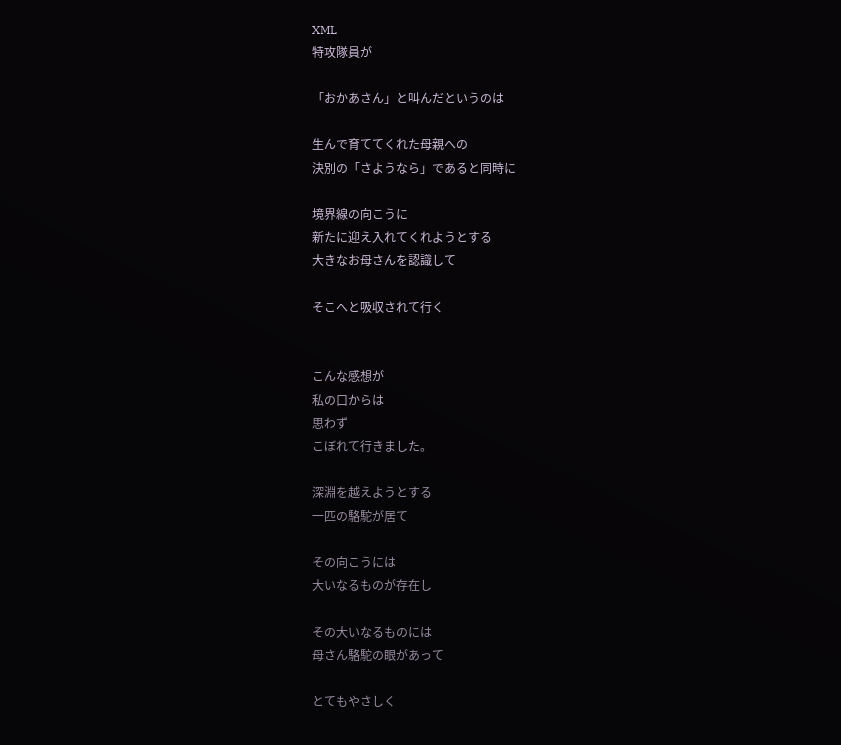XML
特攻隊員が

「おかあさん」と叫んだというのは

生んで育ててくれた母親への
決別の「さようなら」であると同時に

境界線の向こうに
新たに迎え入れてくれようとする
大きなお母さんを認識して

そこへと吸収されて行く


こんな感想が
私の口からは
思わず
こぼれて行きました。

深淵を越えようとする
一匹の駱駝が居て

その向こうには
大いなるものが存在し

その大いなるものには
母さん駱駝の眼があって

とてもやさしく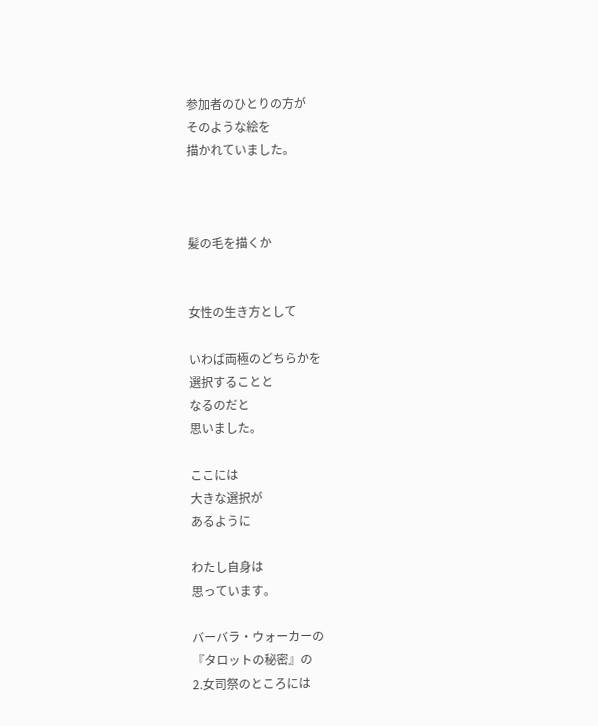参加者のひとりの方が
そのような絵を
描かれていました。



髪の毛を描くか


女性の生き方として

いわば両極のどちらかを
選択することと
なるのだと
思いました。

ここには
大きな選択が
あるように

わたし自身は
思っています。

バーバラ・ウォーカーの
『タロットの秘密』の
2.女司祭のところには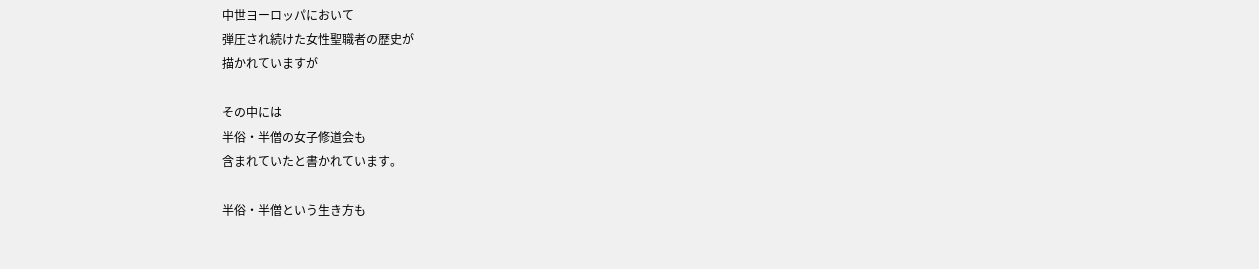中世ヨーロッパにおいて
弾圧され続けた女性聖職者の歴史が
描かれていますが

その中には
半俗・半僧の女子修道会も
含まれていたと書かれています。

半俗・半僧という生き方も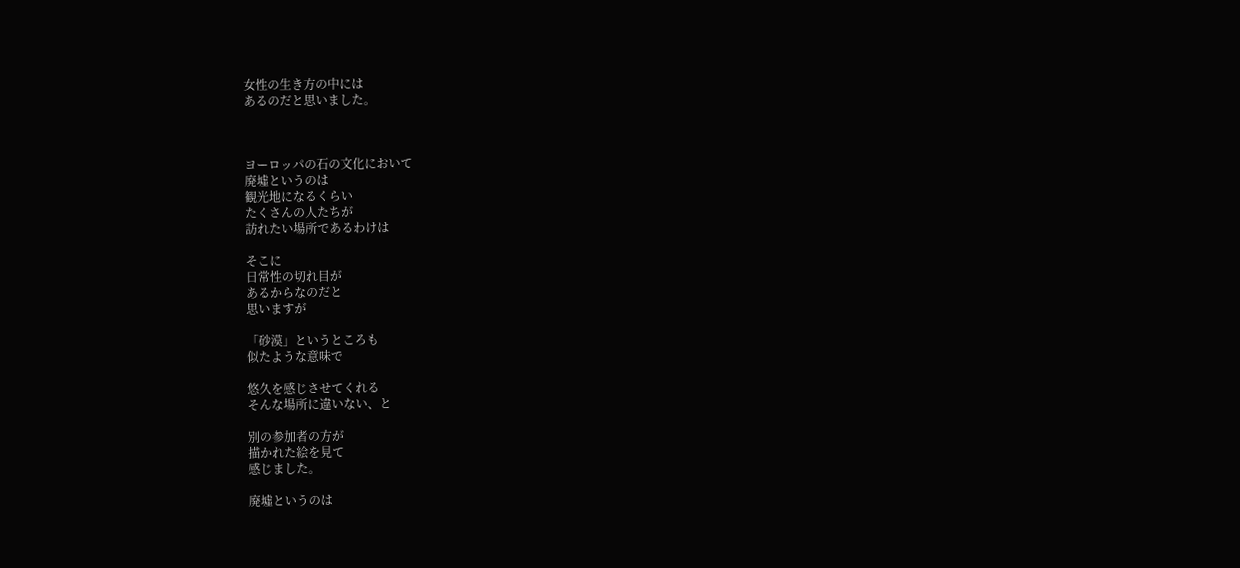女性の生き方の中には
あるのだと思いました。



ヨーロッパの石の文化において
廃墟というのは
観光地になるくらい
たくさんの人たちが
訪れたい場所であるわけは

そこに
日常性の切れ目が
あるからなのだと
思いますが

「砂漠」というところも
似たような意味で

悠久を感じさせてくれる
そんな場所に違いない、と

別の参加者の方が
描かれた絵を見て
感じました。

廃墟というのは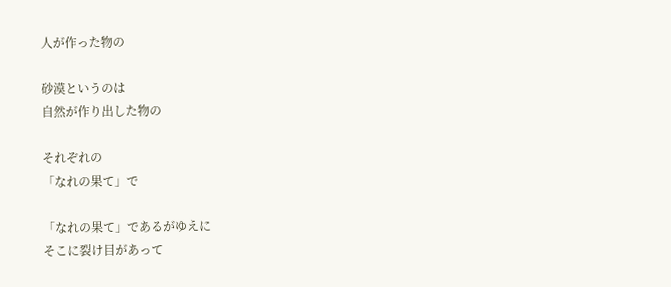人が作った物の

砂漠というのは
自然が作り出した物の

それぞれの
「なれの果て」で

「なれの果て」であるがゆえに
そこに裂け目があって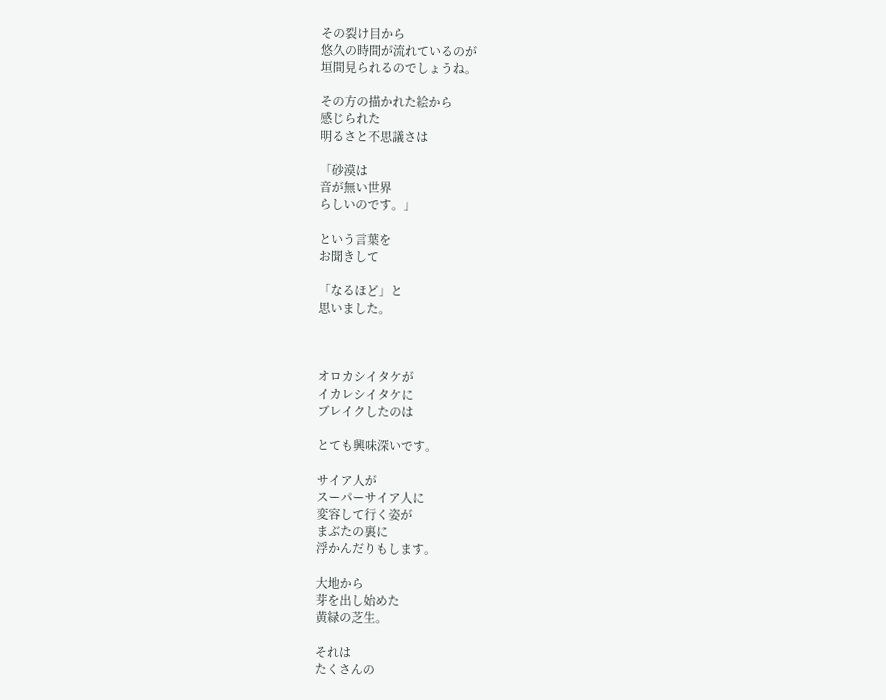その裂け目から
悠久の時間が流れているのが
垣間見られるのでしょうね。

その方の描かれた絵から
感じられた
明るさと不思議さは

「砂漠は
音が無い世界
らしいのです。」

という言葉を
お聞きして

「なるほど」と
思いました。



オロカシイタケが
イカレシイタケに
ブレイクしたのは

とても興味深いです。

サイア人が
スーパーサイア人に
変容して行く姿が
まぶたの裏に
浮かんだりもします。

大地から
芽を出し始めた
黄緑の芝生。

それは
たくさんの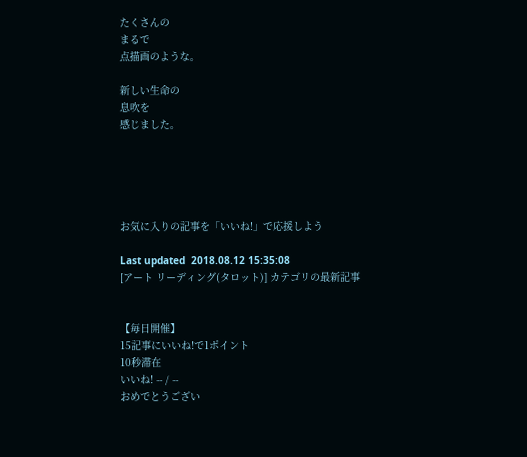たくさんの
まるで
点描画のような。

新しい生命の
息吹を
感じました。





お気に入りの記事を「いいね!」で応援しよう

Last updated  2018.08.12 15:35:08
[アート リーディング(タロット)] カテゴリの最新記事


【毎日開催】
15記事にいいね!で1ポイント
10秒滞在
いいね! -- / --
おめでとうござい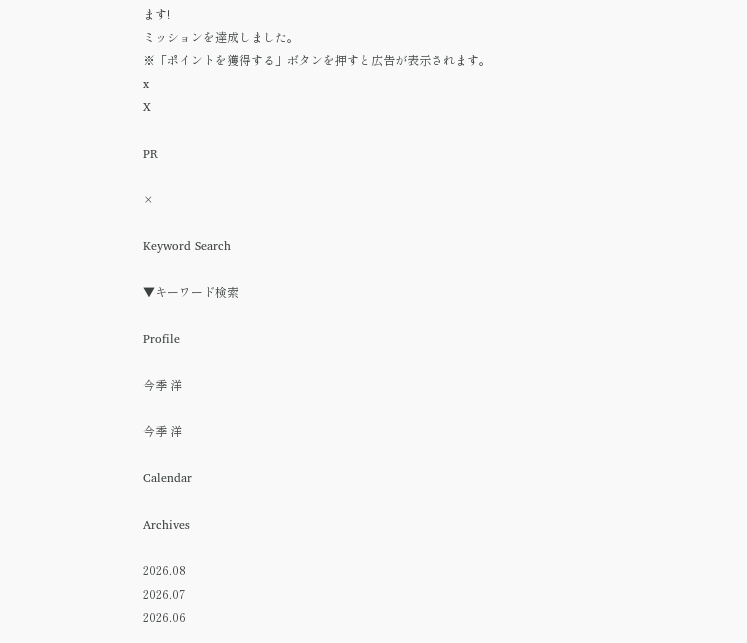ます!
ミッションを達成しました。
※「ポイントを獲得する」ボタンを押すと広告が表示されます。
x
X

PR

×

Keyword Search

▼キーワード検索

Profile

今季 洋

今季 洋

Calendar

Archives

2026.08
2026.07
2026.06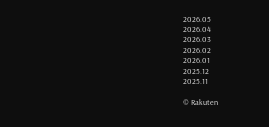2026.05
2026.04
2026.03
2026.02
2026.01
2025.12
2025.11

© Rakuten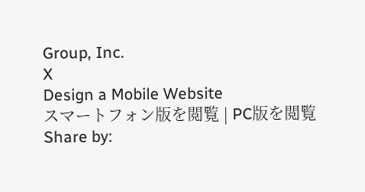Group, Inc.
X
Design a Mobile Website
スマートフォン版を閲覧 | PC版を閲覧
Share by: